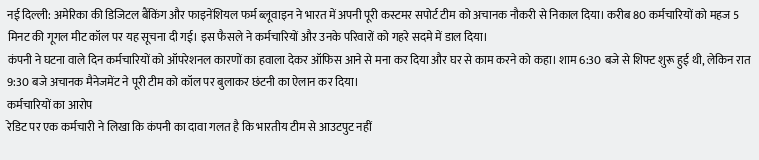नई दिल्ली: अमेरिका की डिजिटल बैंकिंग और फाइनेंशियल फर्म ब्लूवाइन ने भारत में अपनी पूरी कस्टमर सपोर्ट टीम को अचानक नौकरी से निकाल दिया। करीब 80 कर्मचारियों को महज 5 मिनट की गूगल मीट कॉल पर यह सूचना दी गई। इस फैसले ने कर्मचारियों और उनके परिवारों को गहरे सदमे में डाल दिया।
कंपनी ने घटना वाले दिन कर्मचारियों को ऑपरेशनल कारणों का हवाला देकर ऑफिस आने से मना कर दिया और घर से काम करने को कहा। शाम 6:30 बजे से शिफ्ट शुरू हुई थी, लेकिन रात 9:30 बजे अचानक मैनेजमेंट ने पूरी टीम को कॉल पर बुलाकर छंटनी का ऐलान कर दिया।
कर्मचारियों का आरोप
रेडिट पर एक कर्मचारी ने लिखा कि कंपनी का दावा गलत है कि भारतीय टीम से आउटपुट नहीं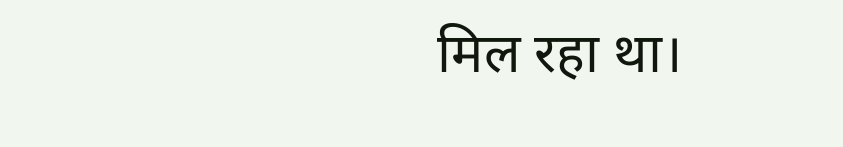मिल रहा था।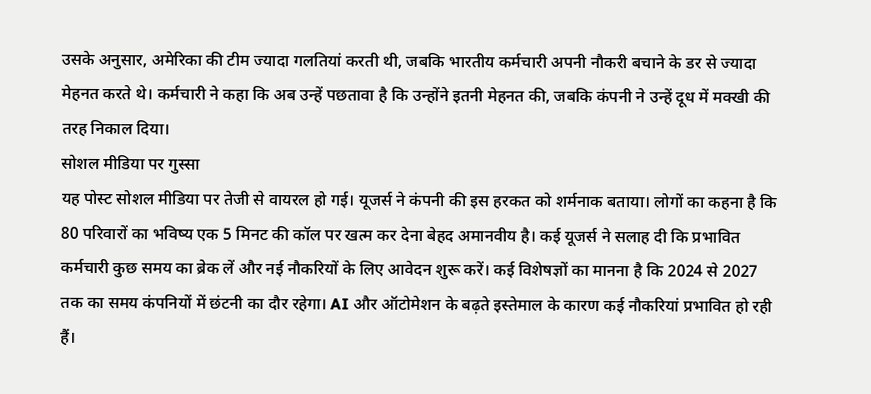उसके अनुसार, अमेरिका की टीम ज्यादा गलतियां करती थी, जबकि भारतीय कर्मचारी अपनी नौकरी बचाने के डर से ज्यादा मेहनत करते थे। कर्मचारी ने कहा कि अब उन्हें पछतावा है कि उन्होंने इतनी मेहनत की, जबकि कंपनी ने उन्हें दूध में मक्खी की तरह निकाल दिया।
सोशल मीडिया पर गुस्सा
यह पोस्ट सोशल मीडिया पर तेजी से वायरल हो गई। यूजर्स ने कंपनी की इस हरकत को शर्मनाक बताया। लोगों का कहना है कि 80 परिवारों का भविष्य एक 5 मिनट की कॉल पर खत्म कर देना बेहद अमानवीय है। कई यूजर्स ने सलाह दी कि प्रभावित कर्मचारी कुछ समय का ब्रेक लें और नई नौकरियों के लिए आवेदन शुरू करें। कई विशेषज्ञों का मानना है कि 2024 से 2027 तक का समय कंपनियों में छंटनी का दौर रहेगा। AI और ऑटोमेशन के बढ़ते इस्तेमाल के कारण कई नौकरियां प्रभावित हो रही हैं।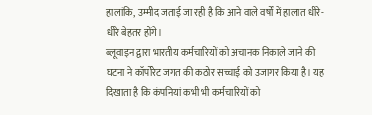हालांकि, उम्मीद जताई जा रही है कि आने वाले वर्षों में हालात धीरे-धीरे बेहतर होंगे।
ब्लूवाइन द्वारा भारतीय कर्मचारियों को अचानक निकाले जाने की घटना ने कॉर्पोरेट जगत की कठोर सच्चाई को उजागर किया है। यह दिखाता है कि कंपनियां कभी भी कर्मचारियों को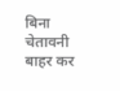बिना चेतावनी बाहर कर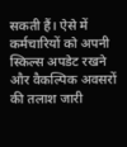सकती हैं। ऐसे में कर्मचारियों को अपनी स्किल्स अपडेट रखने और वैकल्पिक अवसरों की तलाश जारी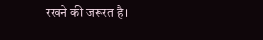रखने की जरूरत है।